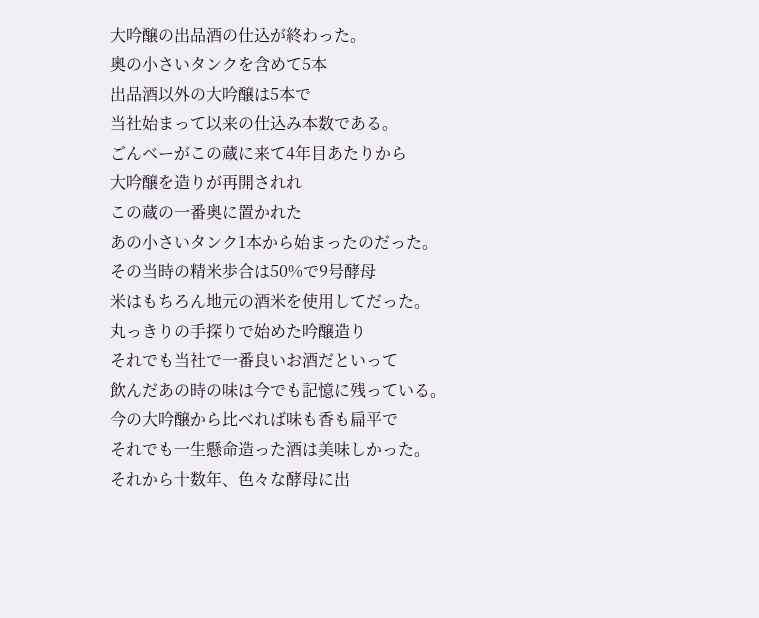大吟醸の出品酒の仕込が終わった。
奥の小さいタンクを含めて5本
出品酒以外の大吟醸は5本で
当社始まって以来の仕込み本数である。
ごんベーがこの蔵に来て4年目あたりから
大吟醸を造りが再開されれ
この蔵の一番奥に置かれた
あの小さいタンク1本から始まったのだった。
その当時の精米歩合は50%で9号酵母
米はもちろん地元の酒米を使用してだった。
丸っきりの手探りで始めた吟醸造り
それでも当社で一番良いお酒だといって
飲んだあの時の味は今でも記憶に残っている。
今の大吟醸から比べれば味も香も扁平で
それでも一生懸命造った酒は美味しかった。
それから十数年、色々な酵母に出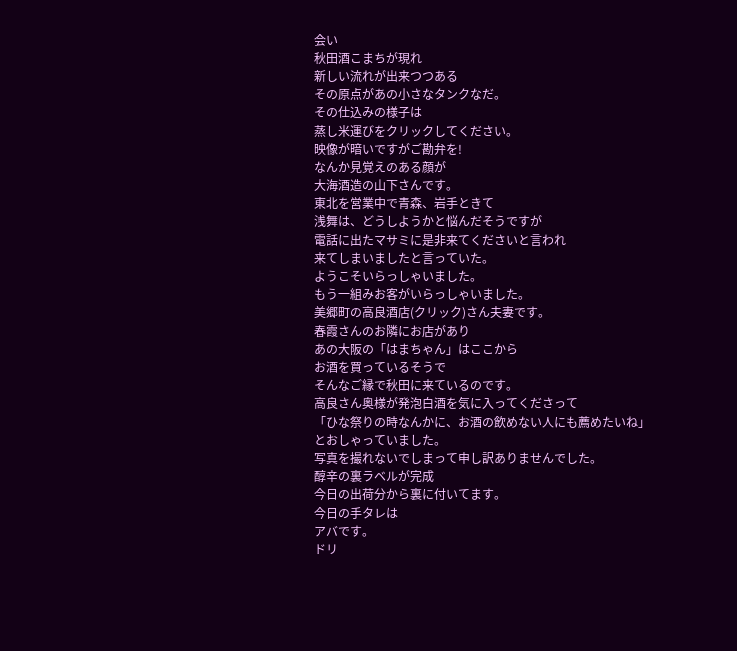会い
秋田酒こまちが現れ
新しい流れが出来つつある
その原点があの小さなタンクなだ。
その仕込みの様子は
蒸し米運びをクリックしてください。
映像が暗いですがご勘弁を!
なんか見覚えのある顔が
大海酒造の山下さんです。
東北を営業中で青森、岩手ときて
浅舞は、どうしようかと悩んだそうですが
電話に出たマサミに是非来てくださいと言われ
来てしまいましたと言っていた。
ようこそいらっしゃいました。
もう一組みお客がいらっしゃいました。
美郷町の高良酒店(クリック)さん夫妻です。
春霞さんのお隣にお店があり
あの大阪の「はまちゃん」はここから
お酒を買っているそうで
そんなご縁で秋田に来ているのです。
高良さん奥様が発泡白酒を気に入ってくださって
「ひな祭りの時なんかに、お酒の飲めない人にも薦めたいね」
とおしゃっていました。
写真を撮れないでしまって申し訳ありませんでした。
醇辛の裏ラベルが完成
今日の出荷分から裏に付いてます。
今日の手タレは
アバです。
ドリ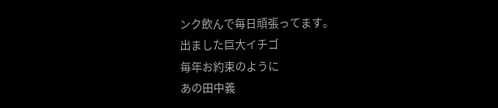ンク飲んで毎日頑張ってます。
出ました巨大イチゴ
毎年お約束のように
あの田中義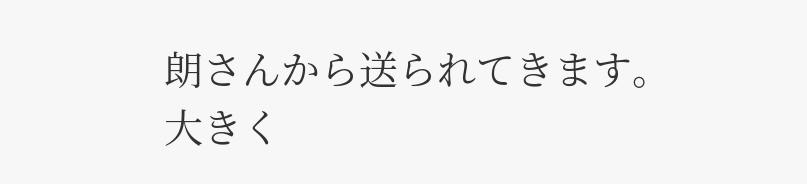朗さんから送られてきます。
大きく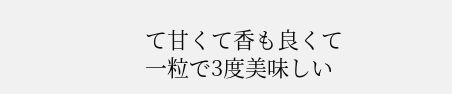て甘くて香も良くて
一粒で3度美味しい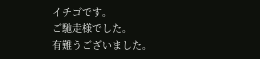イチゴです。
ご馳走様でした。
有難うございました。